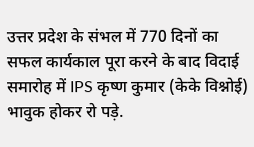उत्तर प्रदेश के संभल में 770 दिनों का सफल कार्यकाल पूरा करने के बाद विदाई समारोह में IPS कृष्ण कुमार (केके विश्नोई) भावुक होकर रो पड़े.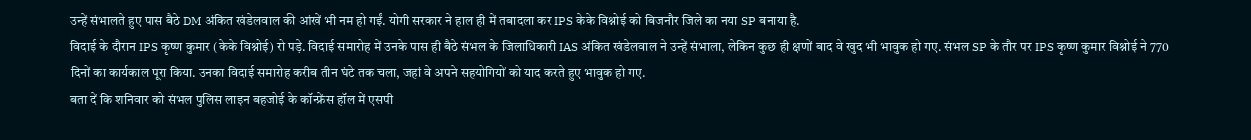उन्हें संभालते हुए पास बैठे DM अंकित खंडेलवाल की आंखें भी नम हो गईं. योगी सरकार ने हाल ही में तबादला कर IPS केके विश्नोई को बिजनौर जिले का नया SP बनाया है.
विदाई के दौरान IPS कृष्ण कुमार (केके विश्नोई) रो पड़े. विदाई समारोह में उनके पास ही बैठे संभल के जिलाधिकारी IAS अंकित खंडेलवाल ने उन्हें संभाला, लेकिन कुछ ही क्षणों बाद वे खुद भी भावुक हो गए. संभल SP के तौर पर IPS कृष्ण कुमार विश्नोई ने 770 दिनों का कार्यकाल पूरा किया. उनका विदाई समारोह करीब तीन घंटे तक चला, जहां वे अपने सहयोगियों को याद करते हुए भावुक हो गए.
बता दें कि शनिवार को संभल पुलिस लाइन बहजोई के कॉन्फ्रेंस हॉल में एसपी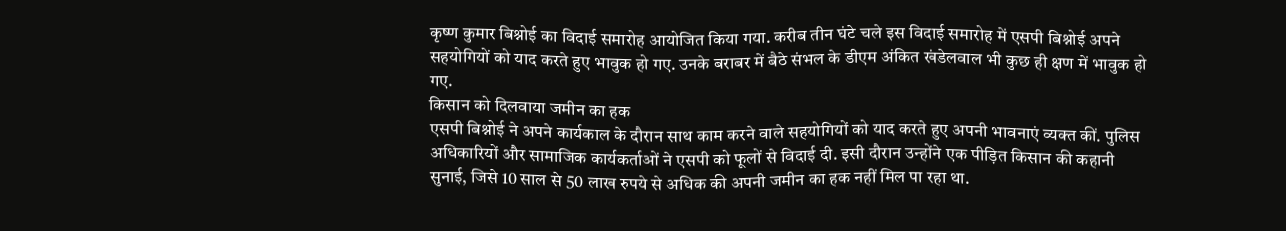कृष्ण कुमार बिश्नोई का विदाई समारोह आयोजित किया गया. करीब तीन घंटे चले इस विदाई समारोह में एसपी बिश्नोई अपने सहयोगियों को याद करते हुए भावुक हो गए. उनके बराबर में बैठे संभल के डीएम अंकित खंडेलवाल भी कुछ ही क्षण में भावुक हो गए.
किसान को दिलवाया जमीन का हक
एसपी बिश्नोई ने अपने कार्यकाल के दौरान साथ काम करने वाले सहयोगियों को याद करते हुए अपनी भावनाएं व्यक्त कीं. पुलिस अधिकारियों और सामाजिक कार्यकर्ताओं ने एसपी को फूलों से विदाई दी. इसी दौरान उन्होंने एक पीड़ित किसान की कहानी सुनाई, जिसे 10 साल से 50 लाख रुपये से अधिक की अपनी जमीन का हक नहीं मिल पा रहा था.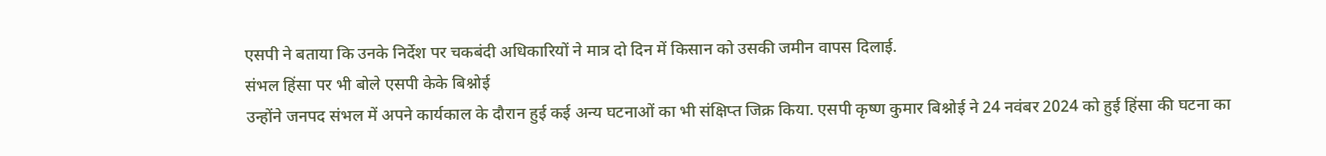एसपी ने बताया कि उनके निर्देश पर चकबंदी अधिकारियों ने मात्र दो दिन में किसान को उसकी जमीन वापस दिलाई.
संभल हिंसा पर भी बोले एसपी केके बिश्नोई
उन्होंने जनपद संभल में अपने कार्यकाल के दौरान हुई कई अन्य घटनाओं का भी संक्षिप्त जिक्र किया. एसपी कृष्ण कुमार बिश्नोई ने 24 नवंबर 2024 को हुई हिंसा की घटना का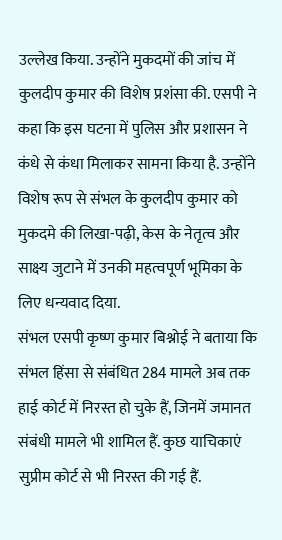उल्लेख किया. उन्होंने मुकदमों की जांच में कुलदीप कुमार की विशेष प्रशंसा की. एसपी ने कहा कि इस घटना में पुलिस और प्रशासन ने कंधे से कंधा मिलाकर सामना किया है. उन्होंने विशेष रूप से संभल के कुलदीप कुमार को मुकदमे की लिखा-पढ़ी, केस के नेतृत्व और साक्ष्य जुटाने में उनकी महत्वपूर्ण भूमिका के लिए धन्यवाद दिया.
संभल एसपी कृष्ण कुमार बिश्नोई ने बताया कि संभल हिंसा से संबंधित 284 मामले अब तक हाई कोर्ट में निरस्त हो चुके हैं, जिनमें जमानत संबंधी मामले भी शामिल हैं. कुछ याचिकाएं सुप्रीम कोर्ट से भी निरस्त की गई हैं.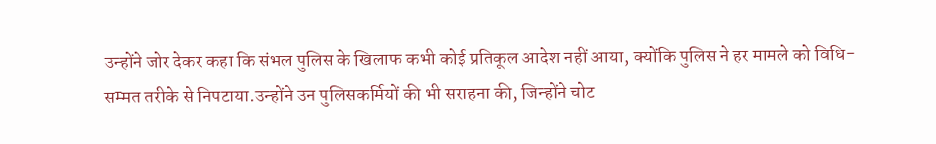उन्होंने जोर देकर कहा कि संभल पुलिस के खिलाफ कभी कोई प्रतिकूल आदेश नहीं आया, क्योंकि पुलिस ने हर मामले को विधि-सम्मत तरीके से निपटाया.उन्होंने उन पुलिसकर्मियों की भी सराहना की, जिन्होंने चोट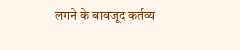लगने के बावजूद कर्तव्य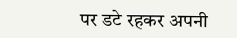पर डटे रहकर अपनी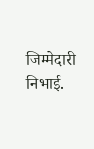जिम्मेदारी निभाई.